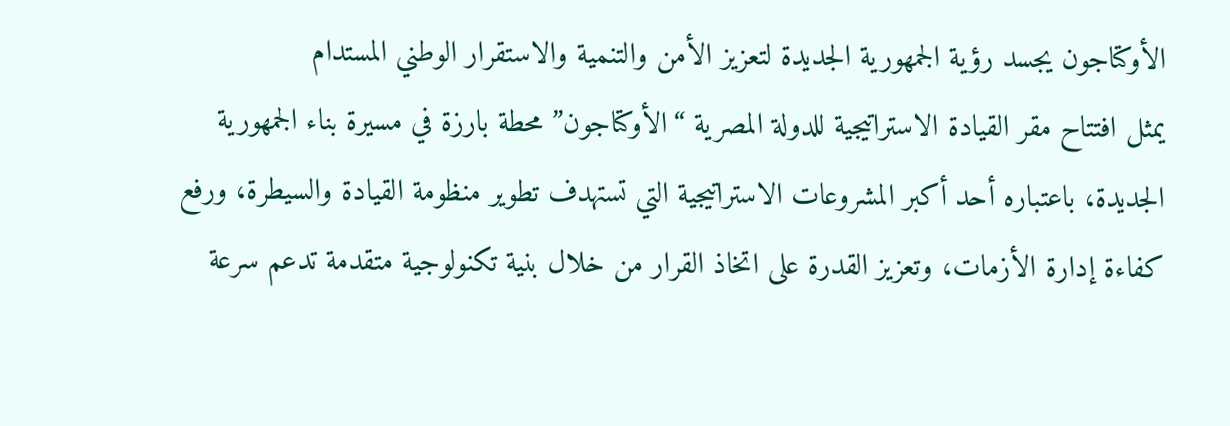الأوكتاجون يجسد رؤية الجمهورية الجديدة لتعزيز الأمن والتنمية والاستقرار الوطني المستدام
يمثل افتتاح مقر القيادة الاستراتيجية للدولة المصرية “الأوكتاجون” محطة بارزة في مسيرة بناء الجمهورية الجديدة، باعتباره أحد أكبر المشروعات الاستراتيجية التي تستهدف تطوير منظومة القيادة والسيطرة، ورفع كفاءة إدارة الأزمات، وتعزيز القدرة على اتخاذ القرار من خلال بنية تكنولوجية متقدمة تدعم سرعة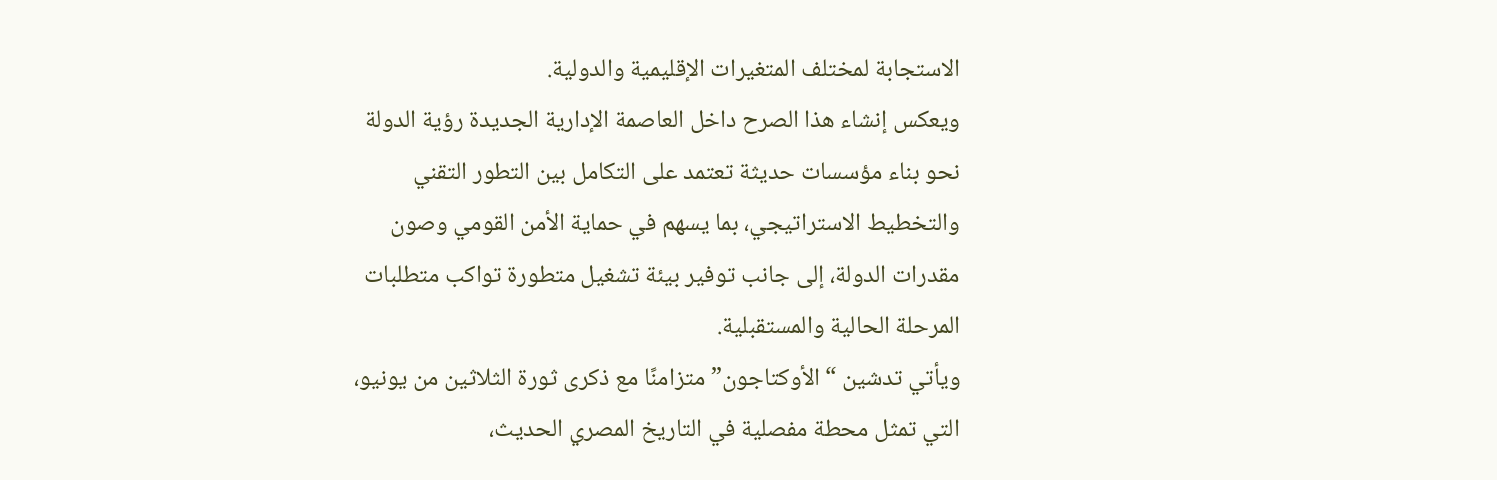الاستجابة لمختلف المتغيرات الإقليمية والدولية.
ويعكس إنشاء هذا الصرح داخل العاصمة الإدارية الجديدة رؤية الدولة نحو بناء مؤسسات حديثة تعتمد على التكامل بين التطور التقني والتخطيط الاستراتيجي، بما يسهم في حماية الأمن القومي وصون مقدرات الدولة، إلى جانب توفير بيئة تشغيل متطورة تواكب متطلبات المرحلة الحالية والمستقبلية.
ويأتي تدشين “الأوكتاجون” متزامنًا مع ذكرى ثورة الثلاثين من يونيو، التي تمثل محطة مفصلية في التاريخ المصري الحديث،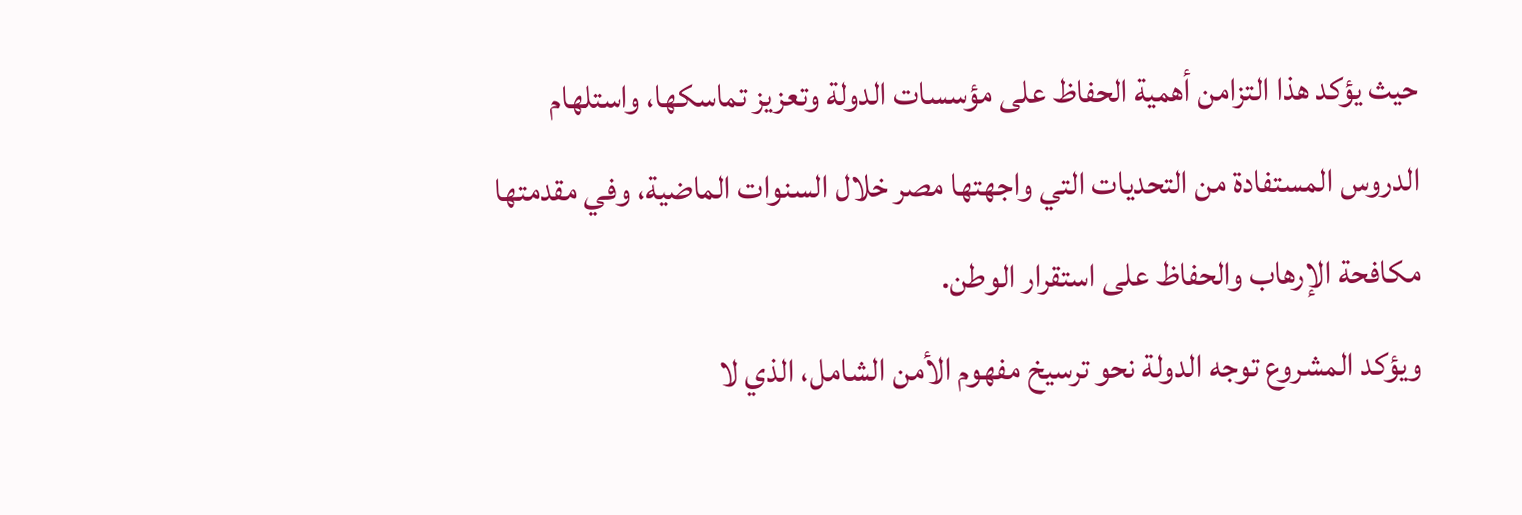حيث يؤكد هذا التزامن أهمية الحفاظ على مؤسسات الدولة وتعزيز تماسكها، واستلهام الدروس المستفادة من التحديات التي واجهتها مصر خلال السنوات الماضية، وفي مقدمتها مكافحة الإرهاب والحفاظ على استقرار الوطن.
ويؤكد المشروع توجه الدولة نحو ترسيخ مفهوم الأمن الشامل، الذي لا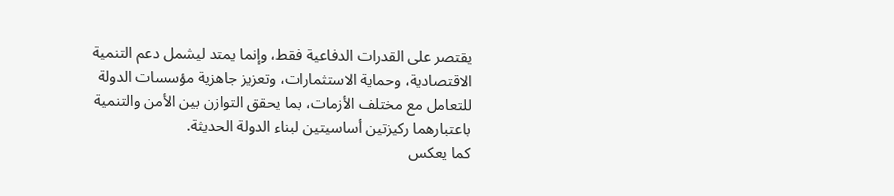يقتصر على القدرات الدفاعية فقط، وإنما يمتد ليشمل دعم التنمية الاقتصادية، وحماية الاستثمارات، وتعزيز جاهزية مؤسسات الدولة للتعامل مع مختلف الأزمات، بما يحقق التوازن بين الأمن والتنمية باعتبارهما ركيزتين أساسيتين لبناء الدولة الحديثة.
كما يعكس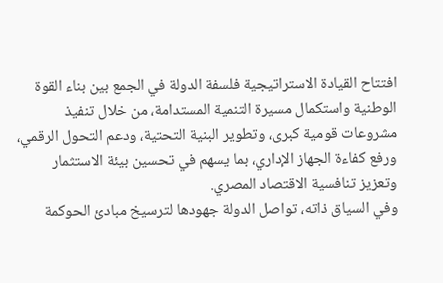افتتاح القيادة الاستراتيجية فلسفة الدولة في الجمع بين بناء القوة الوطنية واستكمال مسيرة التنمية المستدامة، من خلال تنفيذ مشروعات قومية كبرى، وتطوير البنية التحتية، ودعم التحول الرقمي، ورفع كفاءة الجهاز الإداري، بما يسهم في تحسين بيئة الاستثمار وتعزيز تنافسية الاقتصاد المصري.
وفي السياق ذاته، تواصل الدولة جهودها لترسيخ مبادئ الحوكمة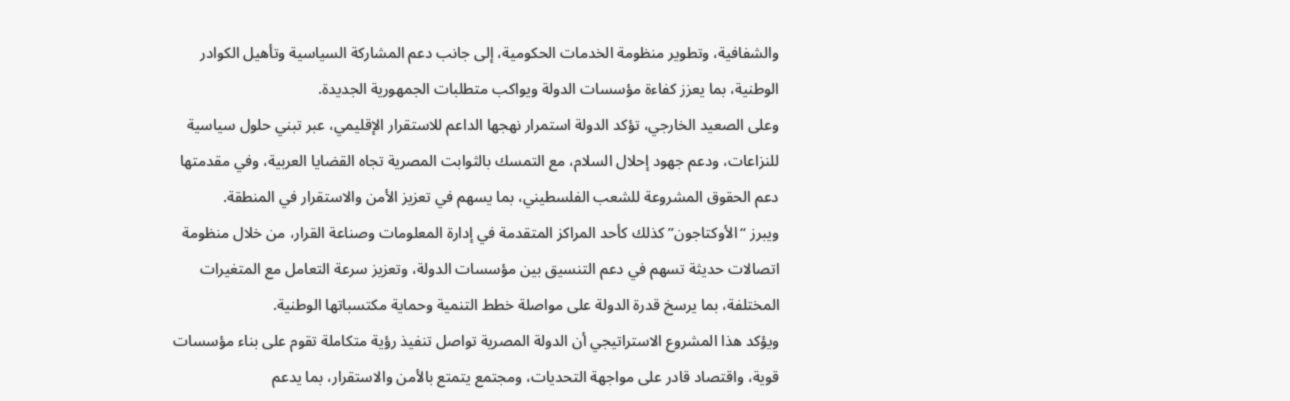والشفافية، وتطوير منظومة الخدمات الحكومية، إلى جانب دعم المشاركة السياسية وتأهيل الكوادر الوطنية، بما يعزز كفاءة مؤسسات الدولة ويواكب متطلبات الجمهورية الجديدة.
وعلى الصعيد الخارجي، تؤكد الدولة استمرار نهجها الداعم للاستقرار الإقليمي، عبر تبني حلول سياسية للنزاعات، ودعم جهود إحلال السلام، مع التمسك بالثوابت المصرية تجاه القضايا العربية، وفي مقدمتها دعم الحقوق المشروعة للشعب الفلسطيني، بما يسهم في تعزيز الأمن والاستقرار في المنطقة.
ويبرز “الأوكتاجون” كذلك كأحد المراكز المتقدمة في إدارة المعلومات وصناعة القرار، من خلال منظومة اتصالات حديثة تسهم في دعم التنسيق بين مؤسسات الدولة، وتعزيز سرعة التعامل مع المتغيرات المختلفة، بما يرسخ قدرة الدولة على مواصلة خطط التنمية وحماية مكتسباتها الوطنية.
ويؤكد هذا المشروع الاستراتيجي أن الدولة المصرية تواصل تنفيذ رؤية متكاملة تقوم على بناء مؤسسات قوية، واقتصاد قادر على مواجهة التحديات، ومجتمع يتمتع بالأمن والاستقرار، بما يدعم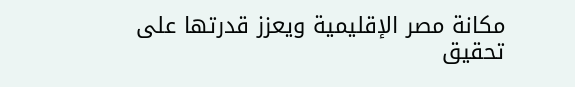مكانة مصر الإقليمية ويعزز قدرتها على تحقيق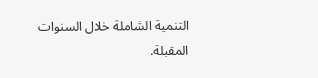التنمية الشاملة خلال السنوات المقبلة.